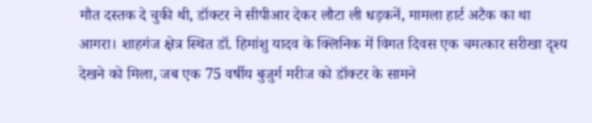मौत दस्तक दे चुकी थी, डॉक्टर ने सीपीआर देकर लौटा ली धड़कनें, मामला हार्ट अटैक का था
आगरा। शाहगंज क्षेत्र स्थित डॉ. हिमांशु यादव के क्लिनिक में विगत दिवस एक चमत्कार सरीखा दृश्य देखने को मिला, जब एक 75 वर्षीय बुजुर्ग मरीज को डॉक्टर के सामने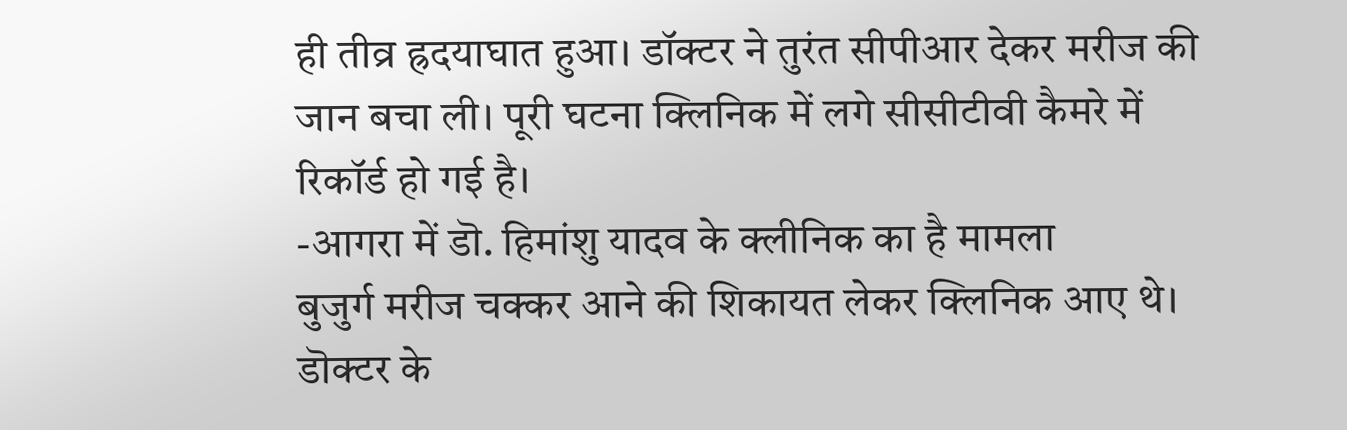ही तीव्र ह्रदयाघात हुआ। डॉक्टर ने तुरंत सीपीआर देकर मरीज की जान बचा ली। पूरी घटना क्लिनिक में लगे सीसीटीवी कैमरे में रिकॉर्ड हो गई है।
-आगरा में डॊ. हिमांशु यादव के क्लीनिक का है मामला
बुजुर्ग मरीज चक्कर आने की शिकायत लेकर क्लिनिक आए थे। डॊक्टर के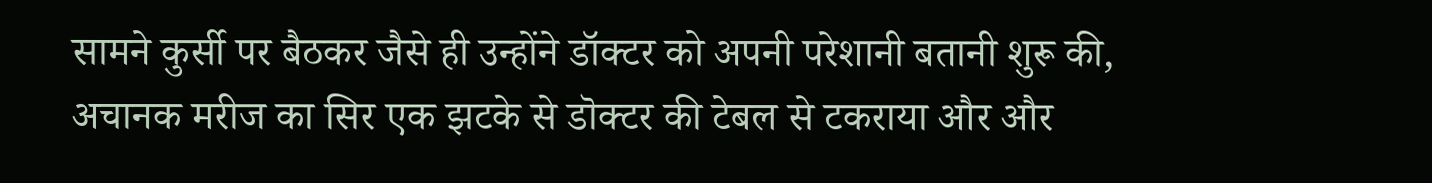सामने कुर्सी पर बैठकर जैसे ही उन्होंने डॉक्टर को अपनी परेशानी बतानी शुरू की, अचानक मरीज का सिर एक झटके से डॊक्टर की टेबल से टकराया और और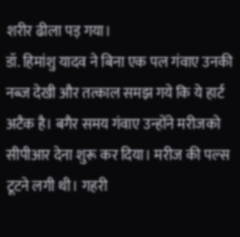शरीर ढीला पड़ गया।
डॉ. हिमांशु यादव ने बिना एक पल गंवाए उनकी नब्ज देखी और तत्काल समझ गये कि ये हार्ट अटैक है। बगैर समय गंवाए उन्होंने मरीजको सीपीआर देना शुरू कर दिया। मरीज की पल्स टूटने लगी थी। गहरी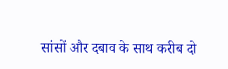सांसों और दबाव के साथ करीब दो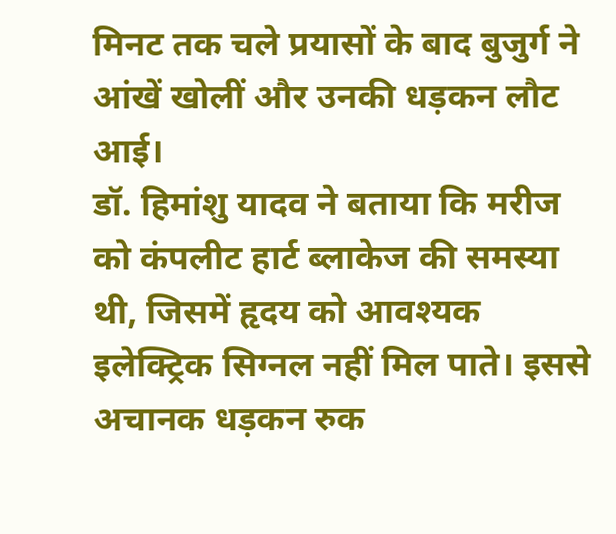मिनट तक चले प्रयासों के बाद बुजुर्ग ने आंखें खोलीं और उनकी धड़कन लौट आई।
डॉ. हिमांशु यादव ने बताया कि मरीज को कंपलीट हार्ट ब्लाकेज की समस्या थी, जिसमें हृदय को आवश्यक इलेक्ट्रिक सिग्नल नहीं मिल पाते। इससे अचानक धड़कन रुक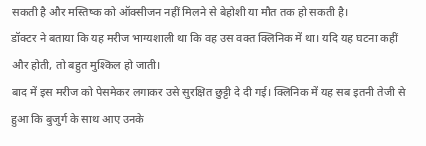सकती है और मस्तिष्क को ऑक्सीजन नहीं मिलने से बेहोशी या मौत तक हो सकती है।
डॉक्टर ने बताया कि यह मरीज भाग्यशाली था कि वह उस वक्त क्लिनिक में था। यदि यह घटना कहीं और होती, तो बहुत मुश्किल हो जाती।
बाद में इस मरीज को पेसमेकर लगाकर उसे सुरक्षित छुट्टी दे दी गई। क्लिनिक में यह सब इतनी तेजी से हुआ कि बुजुर्ग के साथ आए उनके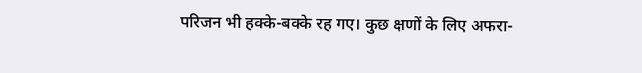परिजन भी हक्के-बक्के रह गए। कुछ क्षणों के लिए अफरा-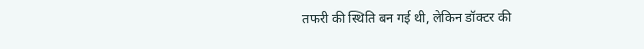तफरी की स्थिति बन गई थी, लेकिन डॉक्टर की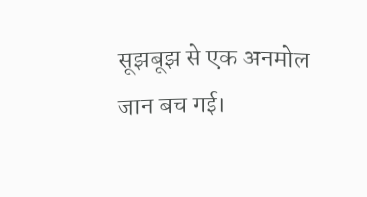सूझबूझ से एक अनमोल जान बच गई।